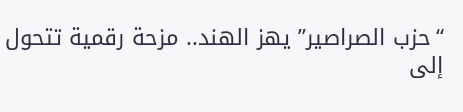“حزب الصراصير” يهز الهند.. مزحة رقمية تتحول إلى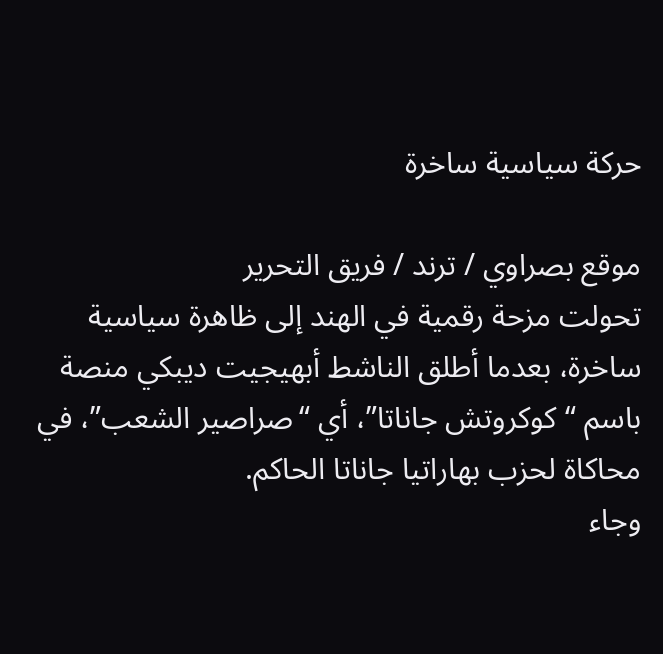حركة سياسية ساخرة

موقع بصراوي / ترند / فريق التحرير
تحولت مزحة رقمية في الهند إلى ظاهرة سياسية ساخرة، بعدما أطلق الناشط أبهيجيت ديبكي منصة باسم “كوكروتش جاناتا”، أي “صراصير الشعب”، في محاكاة لحزب بهاراتيا جاناتا الحاكم.
وجاء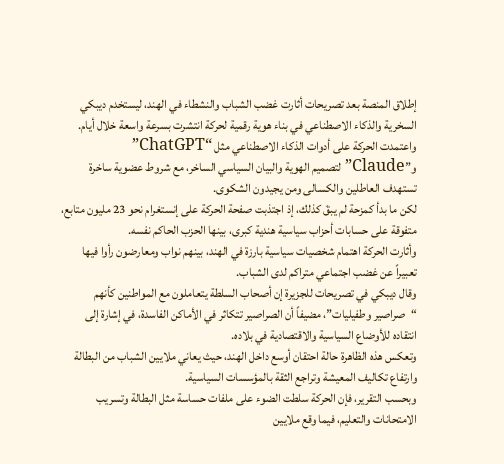إطلاق المنصة بعد تصريحات أثارت غضب الشباب والنشطاء في الهند، ليستخدم ديبكي السخرية والذكاء الاصطناعي في بناء هوية رقمية لحركة انتشرت بسرعة واسعة خلال أيام.
واعتمدت الحركة على أدوات الذكاء الاصطناعي مثل “ChatGPT” و”Claude” لتصميم الهوية والبيان السياسي الساخر، مع شروط عضوية ساخرة تستهدف العاطلين والكسالى ومن يجيدون الشكوى.
لكن ما بدأ كمزحة لم يبقَ كذلك، إذ اجتذبت صفحة الحركة على إنستغرام نحو 23 مليون متابع، متفوقة على حسابات أحزاب سياسية هندية كبرى، بينها الحزب الحاكم نفسه.
وأثارت الحركة اهتمام شخصيات سياسية بارزة في الهند، بينهم نواب ومعارضون رأوا فيها تعبيراً عن غضب اجتماعي متراكم لدى الشباب.
وقال ديبكي في تصريحات للجزيرة إن أصحاب السلطة يتعاملون مع المواطنين كأنهم “صراصير وطفيليات”، مضيفاً أن الصراصير تتكاثر في الأماكن الفاسدة، في إشارة إلى انتقاده للأوضاع السياسية والاقتصادية في بلاده.
وتعكس هذه الظاهرة حالة احتقان أوسع داخل الهند، حيث يعاني ملايين الشباب من البطالة وارتفاع تكاليف المعيشة وتراجع الثقة بالمؤسسات السياسية.
وبحسب التقرير، فإن الحركة سلطت الضوء على ملفات حساسة مثل البطالة وتسريب الامتحانات والتعليم، فيما وقع ملايين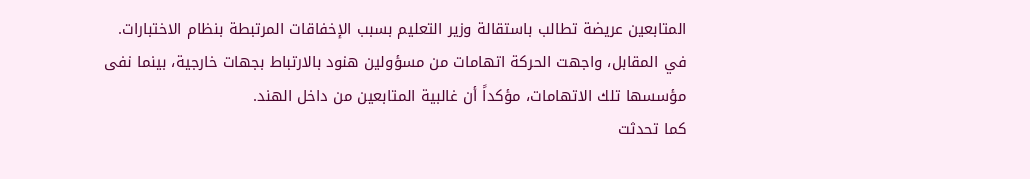المتابعين عريضة تطالب باستقالة وزير التعليم بسبب الإخفاقات المرتبطة بنظام الاختبارات.
في المقابل، واجهت الحركة اتهامات من مسؤولين هنود بالارتباط بجهات خارجية، بينما نفى مؤسسها تلك الاتهامات، مؤكداً أن غالبية المتابعين من داخل الهند.
كما تحدثت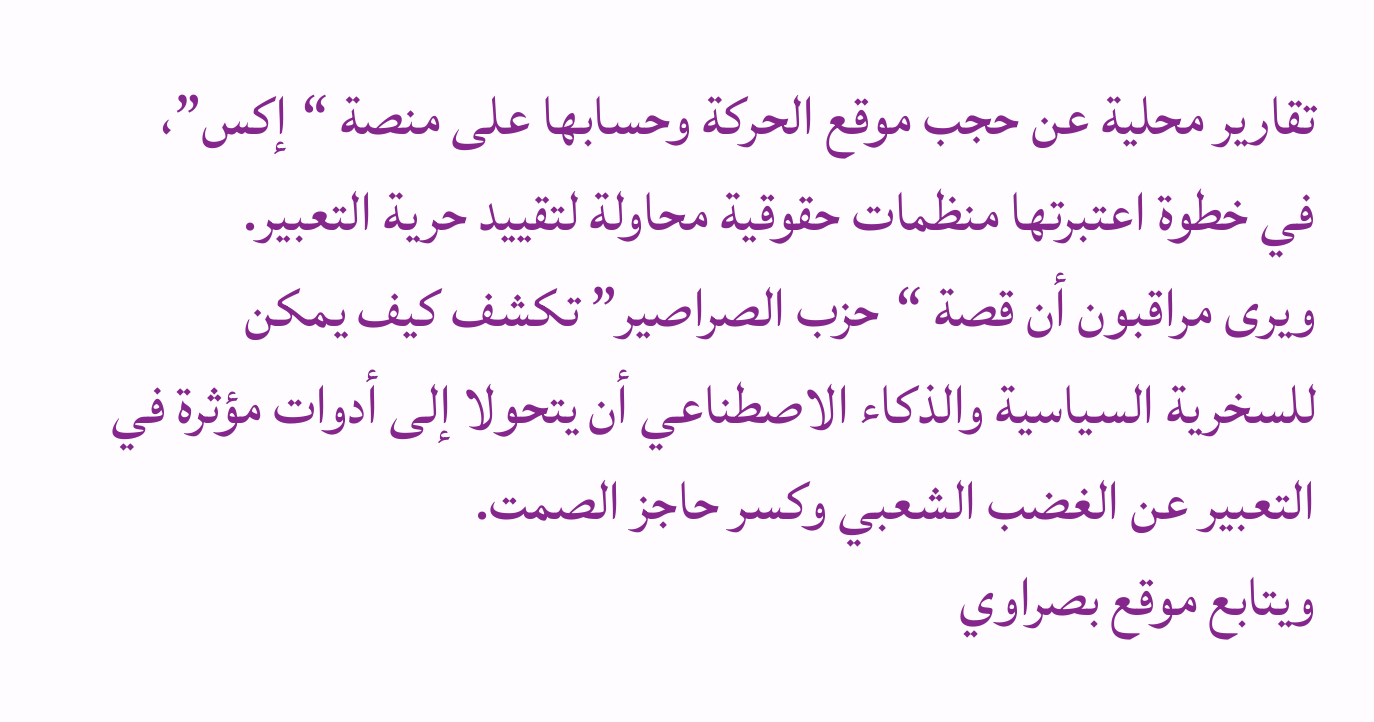تقارير محلية عن حجب موقع الحركة وحسابها على منصة “إكس”، في خطوة اعتبرتها منظمات حقوقية محاولة لتقييد حرية التعبير.
ويرى مراقبون أن قصة “حزب الصراصير” تكشف كيف يمكن للسخرية السياسية والذكاء الاصطناعي أن يتحولا إلى أدوات مؤثرة في التعبير عن الغضب الشعبي وكسر حاجز الصمت.
ويتابع موقع بصراوي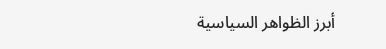أبرز الظواهر السياسية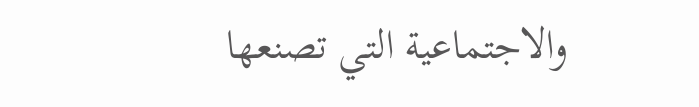والاجتماعية التي تصنعها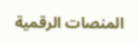المنصات الرقمية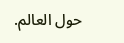حول العالم.